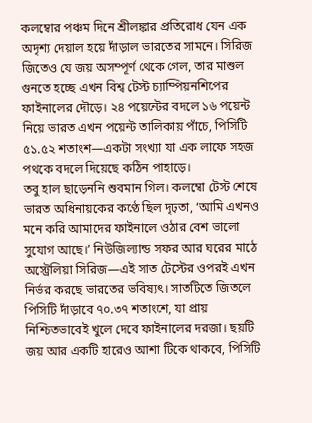কলম্বোর পঞ্চম দিনে শ্রীলঙ্কার প্রতিরোধ যেন এক অদৃশ্য দেয়াল হয়ে দাঁড়াল ভারতের সামনে। সিরিজ জিতেও যে জয় অসম্পূর্ণ থেকে গেল, তার মাশুল গুনতে হচ্ছে এখন বিশ্ব টেস্ট চ্যাম্পিয়নশিপের ফাইনালের দৌড়ে। ২৪ পয়েন্টের বদলে ১৬ পয়েন্ট নিয়ে ভারত এখন পয়েন্ট তালিকায় পাঁচে, পিসিটি ৫১.৫২ শতাংশ—একটা সংখ্যা যা এক লাফে সহজ পথকে বদলে দিয়েছে কঠিন পাহাড়ে।
তবু হাল ছাড়েননি শুবমান গিল। কলম্বো টেস্ট শেষে ভারত অধিনায়কের কণ্ঠে ছিল দৃঢ়তা, ‘আমি এখনও মনে করি আমাদের ফাইনালে ওঠার বেশ ভালো সুযোগ আছে।’ নিউজিল্যান্ড সফর আর ঘরের মাঠে অস্ট্রেলিয়া সিরিজ—এই সাত টেস্টের ওপরই এখন নির্ভর করছে ভারতের ভবিষ্যৎ। সাতটিতে জিতলে পিসিটি দাঁড়াবে ৭০.৩৭ শতাংশে, যা প্রায় নিশ্চিতভাবেই খুলে দেবে ফাইনালের দরজা। ছয়টি জয় আর একটি হারেও আশা টিকে থাকবে, পিসিটি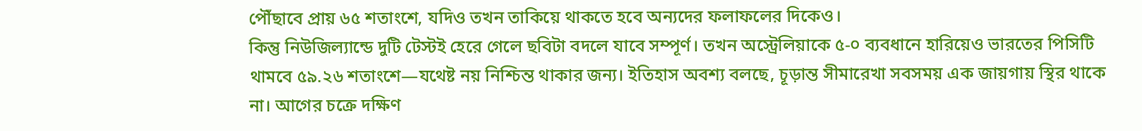পৌঁছাবে প্রায় ৬৫ শতাংশে, যদিও তখন তাকিয়ে থাকতে হবে অন্যদের ফলাফলের দিকেও।
কিন্তু নিউজিল্যান্ডে দুটি টেস্টই হেরে গেলে ছবিটা বদলে যাবে সম্পূর্ণ। তখন অস্ট্রেলিয়াকে ৫-০ ব্যবধানে হারিয়েও ভারতের পিসিটি থামবে ৫৯.২৬ শতাংশে—যথেষ্ট নয় নিশ্চিন্ত থাকার জন্য। ইতিহাস অবশ্য বলছে, চূড়ান্ত সীমারেখা সবসময় এক জায়গায় স্থির থাকে না। আগের চক্রে দক্ষিণ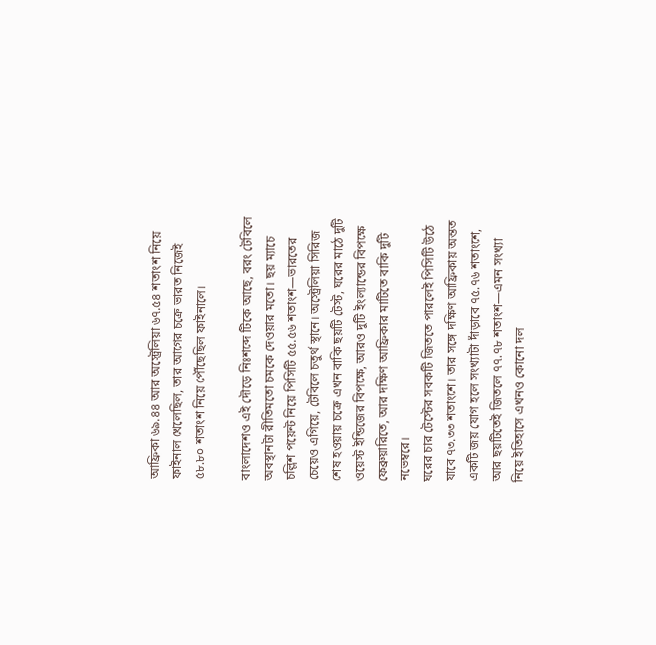আফ্রিকা ৬৯.৪৪ আর অস্ট্রেলিয়া ৬৭.৫৪ শতাংশ নিয়ে ফাইনাল খেলেছিল, তার আগের চক্রে ভারত নিজেই ৫৮.৮০ শতাংশ নিয়ে পৌঁছেছিল ফাইনালে।

বাংলাদেশও এই দৌড়ে নিঃশব্দে টিকে আছে, বরং টেবিলে অবস্থানটা রীতিমতো চমকে দেওয়ার মতো। ছয় ম্যাচে চল্লিশ পয়েন্ট নিয়ে পিসিটি ৫৫.৫৬ শতাংশ—ভারতের চেয়েও এগিয়ে, টেবিলে চতুর্থ স্থানে। অস্ট্রেলিয়া সিরিজ শেষ হওয়ায় চক্রে এখন বাকি ছয়টি টেস্ট, ঘরের মাঠে দুটি ওয়েস্ট ইন্ডিজের বিপক্ষে, আরও দুটি ইংল্যান্ডের বিপক্ষে ফেব্রুয়ারিতে, আর দক্ষিণ আফ্রিকার মাটিতে বাকি দুটি নভেম্বরে।
ঘরের চার টেস্টের সবকটি জিততে পারলেই পিসিটি উঠে যাবে ৭৩.৩৩ শতাংশে। তার সঙ্গে দক্ষিণ আফ্রিকায় অন্তত একটি জয় যোগ হলে সংখ্যাটা দাঁড়াবে ৭৫.৭৬ শতাংশে, আর ছয়টিতেই জিতলে ৭৭.৭৮ শতাংশ—এমন সংখ্যা নিয়ে ইতিহাসে এখনও কোনো দল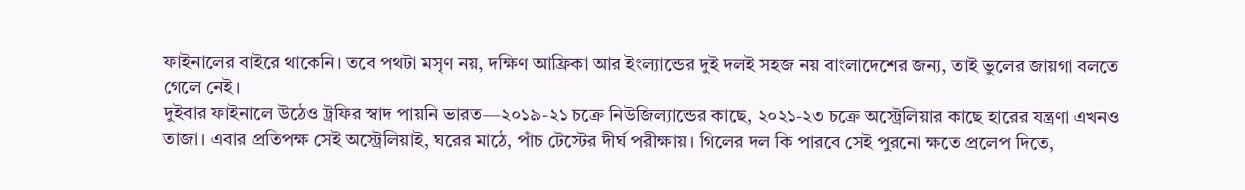ফাইনালের বাইরে থাকেনি। তবে পথটা মসৃণ নয়, দক্ষিণ আফ্রিকা আর ইংল্যান্ডের দুই দলই সহজ নয় বাংলাদেশের জন্য, তাই ভুলের জায়গা বলতে গেলে নেই।
দুইবার ফাইনালে উঠেও ট্রফির স্বাদ পায়নি ভারত—২০১৯-২১ চক্রে নিউজিল্যান্ডের কাছে, ২০২১-২৩ চক্রে অস্ট্রেলিয়ার কাছে হারের যন্ত্রণা এখনও তাজা। এবার প্রতিপক্ষ সেই অস্ট্রেলিয়াই, ঘরের মাঠে, পাঁচ টেস্টের দীর্ঘ পরীক্ষায়। গিলের দল কি পারবে সেই পুরনো ক্ষতে প্রলেপ দিতে,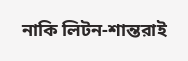নাকি লিটন-শান্তরাই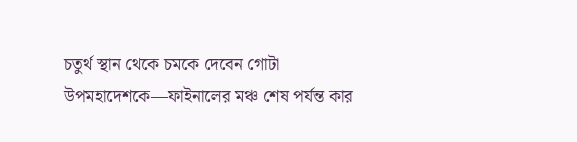চতুর্থ স্থান থেকে চমকে দেবেন গোটা উপমহাদেশকে—ফাইনালের মঞ্চ শেষ পর্যন্ত কার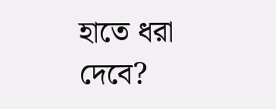হাতে ধরা দেবে?